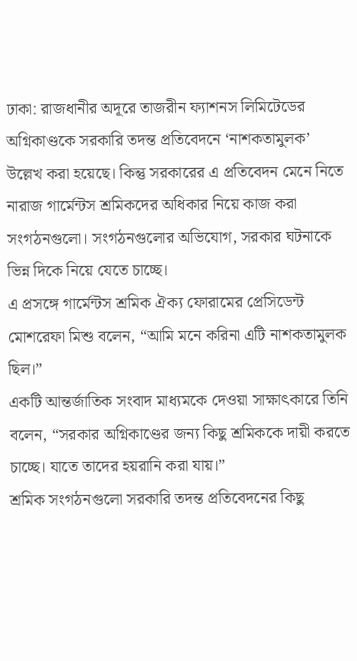ঢাকা: রাজধানীর অদূরে তাজরীন ফ্যাশনস লিমিটেডের অগ্নিকাণ্ডকে সরকারি তদন্ত প্রতিবেদনে ‘নাশকতামুলক’ উল্লেখ করা হয়েছে। কিন্তু সরকারের এ প্রতিবেদন মেনে নিতে নারাজ গার্মেন্টস শ্রমিকদের অধিকার নিয়ে কাজ করা সংগঠনগুলো। সংগঠনগুলোর অভিযোগ, সরকার ঘটনাকে ভিন্ন দিকে নিয়ে যেতে চাচ্ছে।
এ প্রসঙ্গে গার্মেন্টস শ্রমিক ঐক্য ফোরামের প্রেসিডেন্ট মোশরেফা মিশু বলেন, “আমি মনে করিনা এটি নাশকতামুলক ছিল।”
একটি আন্তর্জাতিক সংবাদ মাধ্যমকে দেওয়া সাক্ষাৎকারে তিনি বলেন, “সরকার অগ্নিকাণ্ডের জন্য কিছু শ্রমিককে দায়ী করতে চাচ্ছে। যাতে তাদের হয়রানি করা যায়।”
শ্রমিক সংগঠনগুলো সরকারি তদন্ত প্রতিবেদনের কিছু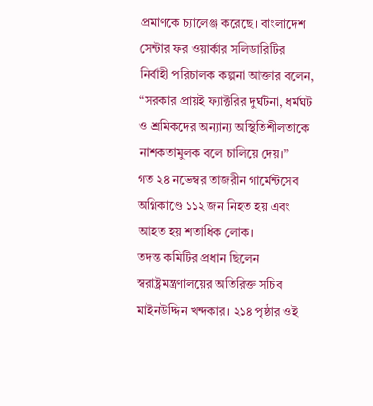প্রমাণকে চ্যালেঞ্জ করেছে। বাংলাদেশ সেন্টার ফর ওয়ার্কার সলিডারিটির নির্বাহী পরিচালক কল্পনা আক্তার বলেন, “সরকার প্রায়ই ফ্যাক্টরির দুর্ঘটনা, ধর্মঘট ও শ্রমিকদের অন্যান্য অস্থিতিশীলতাকে নাশকতামুলক বলে চালিয়ে দেয়।”
গত ২৪ নভেম্বর তাজরীন গার্মেন্টসেব অগ্নিকাণ্ডে ১১২ জন নিহত হয় এবং আহত হয় শতাধিক লোক।
তদন্ত কমিটির প্রধান ছিলেন স্বরাষ্ট্রমন্ত্রণালয়ের অতিরিক্ত সচিব মাইনউদ্দিন খন্দকার। ২১৪ পৃষ্ঠার ওই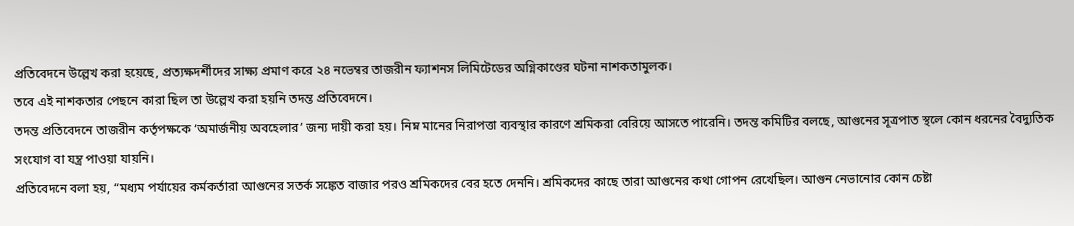প্রতিবেদনে উল্লেখ করা হয়েছে, প্রত্যক্ষদর্শীদের সাক্ষ্য প্রমাণ করে ২৪ নভেম্বর তাজরীন ফ্যাশনস লিমিটেডের অগ্নিকাণ্ডের ঘটনা নাশকতামুলক।
তবে এই নাশকতার পেছনে কারা ছিল তা উল্লেখ করা হয়নি তদন্ত প্রতিবেদনে।
তদন্ত প্রতিবেদনে তাজরীন কর্তৃপক্ষকে ‘অমার্জনীয় অবহেলার’ জন্য দায়ী করা হয়। নিম্ন মানের নিরাপত্তা ব্যবস্থার কারণে শ্রমিকরা বেরিয়ে আসতে পারেনি। তদন্ত কমিটির বলছে, আগুনের সূত্রপাত স্থলে কোন ধরনের বৈদ্যুতিক সংযোগ বা যন্ত্র পাওয়া যায়নি।
প্রতিবেদনে বলা হয়, “মধ্যম পর্যায়ের কর্মকর্তারা আগুনের সতর্ক সঙ্কেত বাজার পরও শ্রমিকদের বের হতে দেননি। শ্রমিকদের কাছে তারা আগুনের কথা গোপন রেখেছিল। আগুন নেভানোর কোন চেষ্টা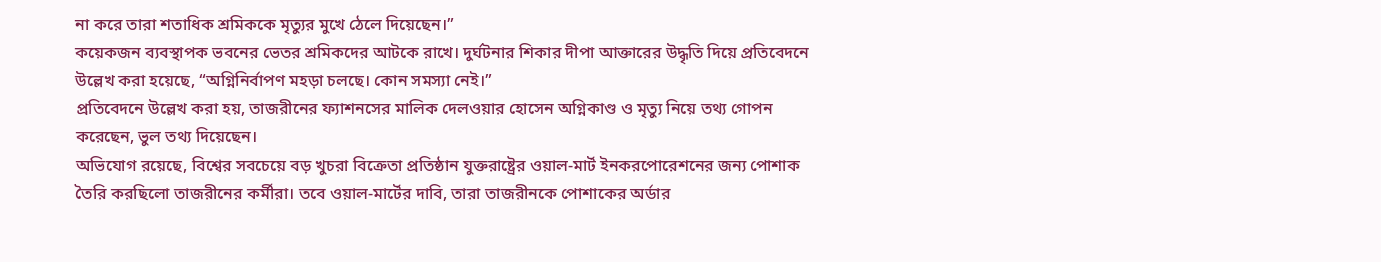না করে তারা শতাধিক শ্রমিককে মৃত্যুর মুখে ঠেলে দিয়েছেন।”
কয়েকজন ব্যবস্থাপক ভবনের ভেতর শ্রমিকদের আটকে রাখে। দুর্ঘটনার শিকার দীপা আক্তারের উদ্ধৃতি দিয়ে প্রতিবেদনে উল্লেখ করা হয়েছে, “অগ্নিনির্বাপণ মহড়া চলছে। কোন সমস্যা নেই।”
প্রতিবেদনে উল্লেখ করা হয়, তাজরীনের ফ্যাশনসের মালিক দেলওয়ার হোসেন অগ্নিকাণ্ড ও মৃত্যু নিয়ে তথ্য গোপন করেছেন, ভুল তথ্য দিয়েছেন।
অভিযোগ রয়েছে, বিশ্বের সবচেয়ে বড় খুচরা বিক্রেতা প্রতিষ্ঠান যুক্তরাষ্ট্রের ওয়াল-মার্ট ইনকরপোরেশনের জন্য পোশাক তৈরি করছিলো তাজরীনের কর্মীরা। তবে ওয়াল-মার্টের দাবি, তারা তাজরীনকে পোশাকের অর্ডার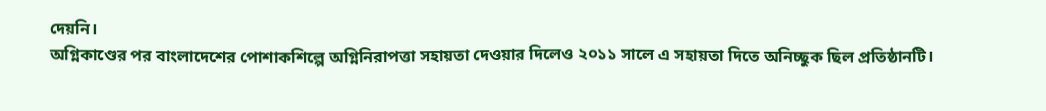দেয়নি।
অগ্নিকাণ্ডের পর বাংলাদেশের পোশাকশিল্পে অগ্নিনিরাপত্তা সহায়তা দেওয়ার দিলেও ২০১১ সালে এ সহায়তা দিতে অনিচ্ছুক ছিল প্রতিষ্ঠানটি।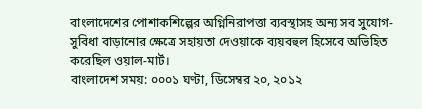বাংলাদেশের পোশাকশিল্পের অগ্নিনিরাপত্তা ব্যবস্থাসহ অন্য সব সুযোগ-সুবিধা বাড়ানোর ক্ষেত্রে সহায়তা দেওয়াকে ব্যয়বহুল হিসেবে অভিহিত করেছিল ওয়াল-মার্ট।
বাংলাদেশ সময়: ০০০১ ঘণ্টা, ডিসেম্বর ২০, ২০১২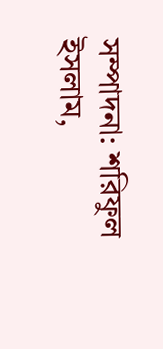সম্পাদনা: শরিফুল ইসলাম,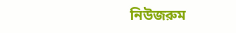নিউজরুম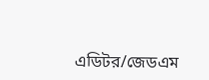এডিটর/জেডএম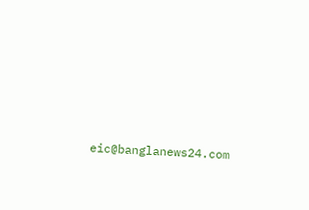eic@banglanews24.com